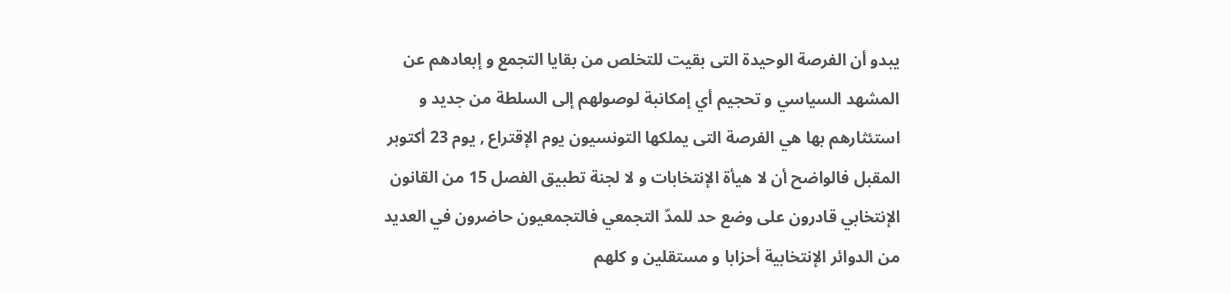يبدو أن الفرصة الوحيدة التى بقيت للتخلص من بقايا التجمع و إبعادهم عن المشهد السياسي و تحجيم أي إمكانبة لوصولهم إلى السلطة من جديد و استئثارهم بها هي الفرصة التى يملكها التونسيون يوم الإقتراع , يوم 23 أكتوبر المقبل فالواضح أن لا هيأة الإنتخابات و لا لجنة تطبيق الفصل 15 من القانون الإنتخابي قادرون على وضع حد للمدّ التجمعي فالتجمعيون حاضرون في العديد من الدوائر الإنتخابية أحزابا و مستقلين و كلهم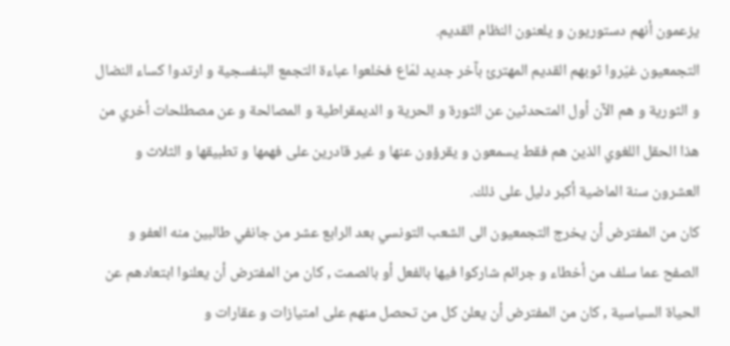يزعمون أنهم دستوريون و يلعنون النظام القديم.
التجمعيون غيّروا ثوبهم القديم المهترئ بآخر جديد لمّاع فخلعوا عباءة التجمع البنفسجية و ارتدوا كساء النضال و الثورية و هم الآن أول المتحدثين عن الثورة و الحرية و الديمقراطية و المصالحة و عن مصطلحات أخري من هذا الحقل اللغوي الذين هم فقط يسمعون و يقرؤون عنها و غير قادرين على فهمها و تطبيقها و الثلاث و العشرون سنة الماضية أكبر دليل على ذلك.
كان من المفترض أن يخرج التجمعيون الى الشعب التونسي بعد الرابع عشر من جانفي طالبين منه العفو و الصفح عما سلف من أخطاء و جرائم شاركوا فيها بالفعل أو بالصمت , كان من المفترض أن يعلنوا ابتعادهم عن الحياة السياسية , كان من المفترض أن يعلن كل من تحصل منهم على امتيازات و عقارات و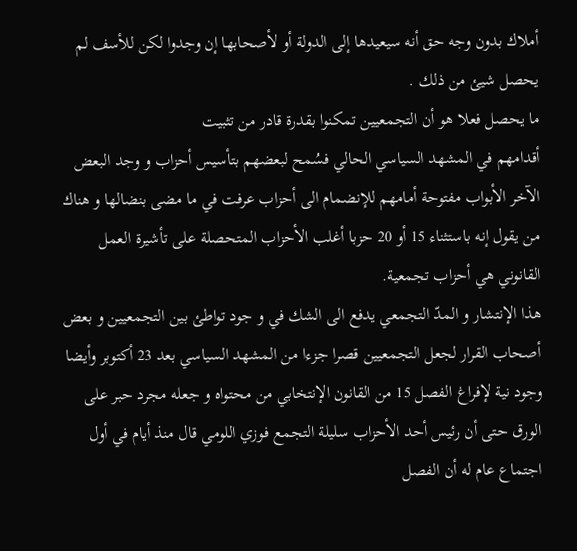أملاك بدون وجه حق أنه سيعيدها إلى الدولة أو لأصحابها إن وجدوا لكن للأسف لم يحصل شيئ من ذلك .
ما يحصل فعلا هو أن التجمعيين تمكنوا بقدرة قادر من تثبيت
أقدامهم في المشهد السياسي الحالي فسُمح لبعضهم بتأسيس أحزاب و وجد البعض الآخر الأبواب مفتوحة أمامهم للإنضمام الى أحزاب عرفت في ما مضى بنضالها و هناك من يقول إنه باستثناء 15 أو 20 حزبا أغلب الأحزاب المتحصلة على تأشيرة العمل القانوني هي أحزاب تجمعية.
هذا الإنتشار و المدّ التجمعي يدفع الى الشك في و جود تواطئ بين التجمعيين و بعض أصحاب القرار لجعل التجمعيين قصرا جزءا من المشهد السياسي بعد 23 أكتوبر وأيضا وجود نية لإفراغ الفصل 15 من القانون الإنتخابي من محتواه و جعله مجرد حبر على الورق حتى أن رئيس أحد الأحزاب سليلة التجمع فوزي اللومي قال منذ أيام في أول اجتماع عام له أن الفصل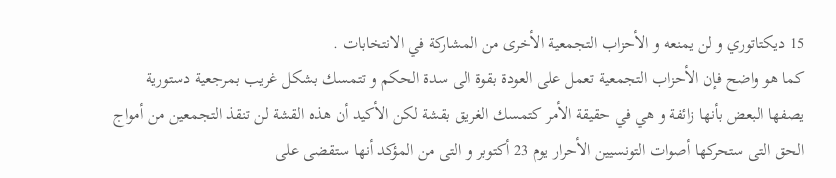15 ديكتاتوري و لن يمنعه و الأحزاب التجمعية الأخرى من المشاركة في الانتخابات .
كما هو واضح فإن الأحزاب التجمعية تعمل على العودة بقوة الى سدة الحكم و تتمسك بشكل غريب بمرجعية دستورية يصفها البعض بأنها زائفة و هي في حقيقة الأمر كتمسك الغريق بقشة لكن الأكيد أن هذه القشة لن تنقذ التجمعين من أمواج الحق التى ستحركها أصوات التونسيين الأحرار يوم 23 أكتوبر و التى من المؤكد أنها ستقضى على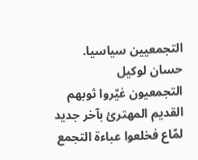التجمعيين سياسيا.
حسان لوكيل
التجمعيون غيّروا ثوبهم القديم المهترئ بآخر جديد لمّاع فخلعوا عباءة التجمع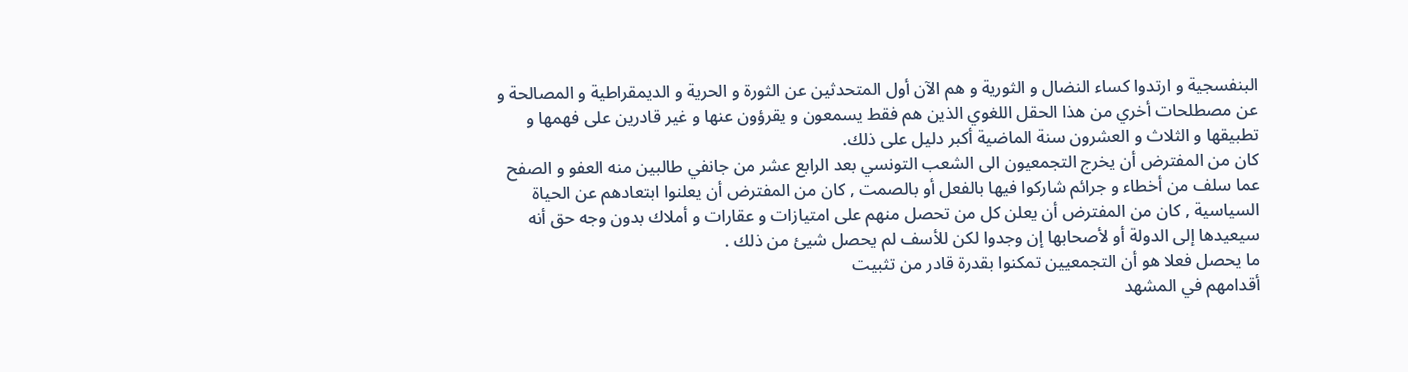البنفسجية و ارتدوا كساء النضال و الثورية و هم الآن أول المتحدثين عن الثورة و الحرية و الديمقراطية و المصالحة و عن مصطلحات أخري من هذا الحقل اللغوي الذين هم فقط يسمعون و يقرؤون عنها و غير قادرين على فهمها و تطبيقها و الثلاث و العشرون سنة الماضية أكبر دليل على ذلك.
كان من المفترض أن يخرج التجمعيون الى الشعب التونسي بعد الرابع عشر من جانفي طالبين منه العفو و الصفح عما سلف من أخطاء و جرائم شاركوا فيها بالفعل أو بالصمت , كان من المفترض أن يعلنوا ابتعادهم عن الحياة السياسية , كان من المفترض أن يعلن كل من تحصل منهم على امتيازات و عقارات و أملاك بدون وجه حق أنه سيعيدها إلى الدولة أو لأصحابها إن وجدوا لكن للأسف لم يحصل شيئ من ذلك .
ما يحصل فعلا هو أن التجمعيين تمكنوا بقدرة قادر من تثبيت
أقدامهم في المشهد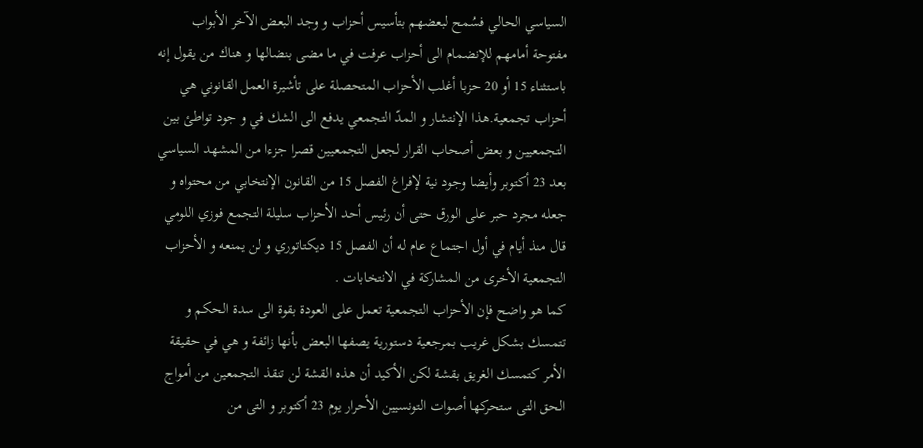السياسي الحالي فسُمح لبعضهم بتأسيس أحزاب و وجد البعض الآخر الأبواب مفتوحة أمامهم للإنضمام الى أحزاب عرفت في ما مضى بنضالها و هناك من يقول إنه باستثناء 15 أو 20 حزبا أغلب الأحزاب المتحصلة على تأشيرة العمل القانوني هي أحزاب تجمعية.هذا الإنتشار و المدّ التجمعي يدفع الى الشك في و جود تواطئ بين التجمعيين و بعض أصحاب القرار لجعل التجمعيين قصرا جزءا من المشهد السياسي بعد 23 أكتوبر وأيضا وجود نية لإفراغ الفصل 15 من القانون الإنتخابي من محتواه و جعله مجرد حبر على الورق حتى أن رئيس أحد الأحزاب سليلة التجمع فوزي اللومي قال منذ أيام في أول اجتماع عام له أن الفصل 15 ديكتاتوري و لن يمنعه و الأحزاب التجمعية الأخرى من المشاركة في الانتخابات .
كما هو واضح فإن الأحزاب التجمعية تعمل على العودة بقوة الى سدة الحكم و تتمسك بشكل غريب بمرجعية دستورية يصفها البعض بأنها زائفة و هي في حقيقة الأمر كتمسك الغريق بقشة لكن الأكيد أن هذه القشة لن تنقذ التجمعين من أمواج الحق التى ستحركها أصوات التونسيين الأحرار يوم 23 أكتوبر و التى من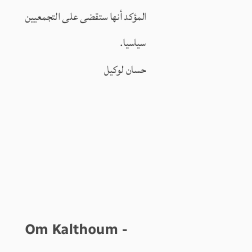المؤكد أنها ستقضى على التجمعيين سياسيا.
حسان لوكيل





Om Kalthoum -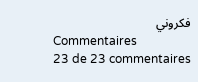فكروني
Commentaires
23 de 23 commentaires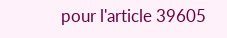pour l'article 39605